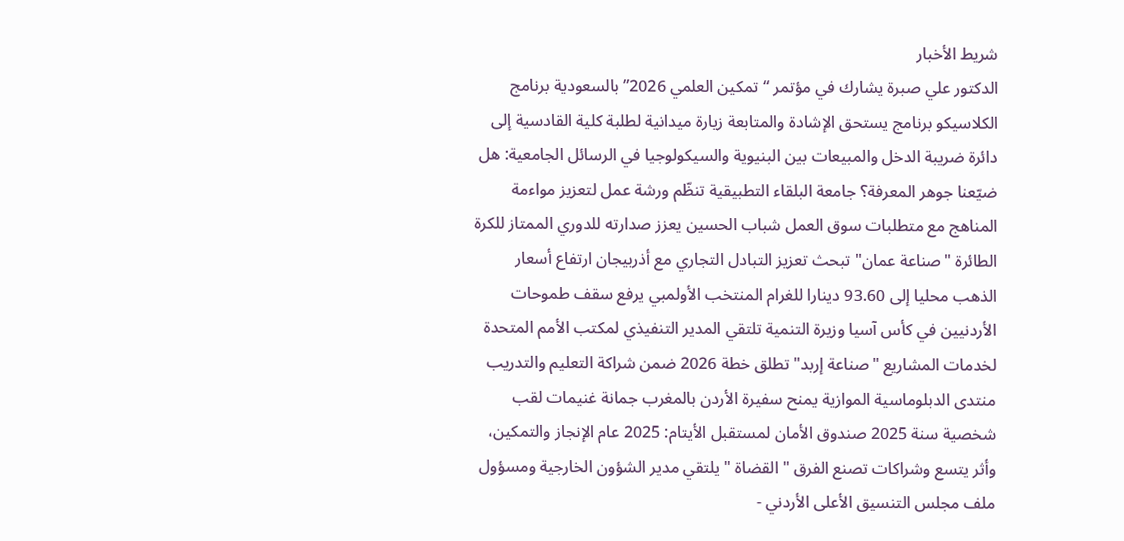شريط الأخبار
الدكتور علي صبرة يشارك في مؤتمر “تمكين العلمي 2026” بالسعودية برنامج الكلاسيكو برنامج يستحق الإشادة والمتابعة زيارة ميدانية لطلبة كلية القادسية إلى دائرة ضريبة الدخل والمبيعات بين البنيوية والسيكولوجيا في الرسائل الجامعية: هل ضيّعنا جوهر المعرفة؟ جامعة البلقاء التطبيقية تنظّم ورشة عمل لتعزيز مواءمة المناهج مع متطلبات سوق العمل شباب الحسين يعزز صدارته للدوري الممتاز للكرة الطائرة "صناعة عمان" تبحث تعزيز التبادل التجاري مع أذربيجان ارتفاع أسعار الذهب محليا إلى 93.60 دينارا للغرام المنتخب الأولمبي يرفع سقف طموحات الأردنيين في كأس آسيا وزيرة التنمية تلتقي المدير التنفيذي لمكتب الأمم المتحدة لخدمات المشاريع "صناعة إربد" تطلق خطة 2026 ضمن شراكة التعليم والتدريب منتدى الدبلوماسية الموازية يمنح سفيرة الأردن بالمغرب جمانة غنيمات لقب شخصية سنة 2025 صندوق الأمان لمستقبل الأيتام: 2025 عام الإنجاز والتمكين، وأثر يتسع وشراكات تصنع الفرق " القضاة " يلتقي مدير الشؤون الخارجية ومسؤول ملف مجلس التنسيق الأعلى الأردني -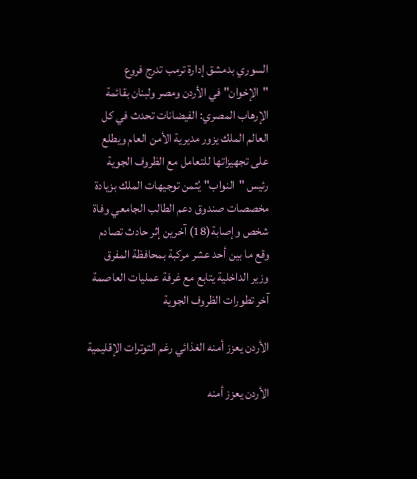السوري بدمشق إدارة ترمب تدرج فروع "الإخوان" في الأردن ومصر ولبنان بقائمة الإرهاب المصري: الفيضانات تحدث في كل العالم الملك يزور مديرية الأمن العام ويطلع على تجهيزاتها للتعامل مع الظروف الجوية رئيس "النواب" يُثمن توجيهات الملك بزيادة مخصصات صندوق دعم الطالب الجامعي وفاة شخص وإصابة(18) آخرين إثر حادث تصادم وقع ما بين أحد عشر مركبة بمحافظة المفرق وزير الداخلية يتابع مع غرفة عمليات العاصمة آخر تطورات الظروف الجوية

الأردن يعزز أمنه الغذائي رغم التوترات الإقليمية

الأردن يعزز أمنه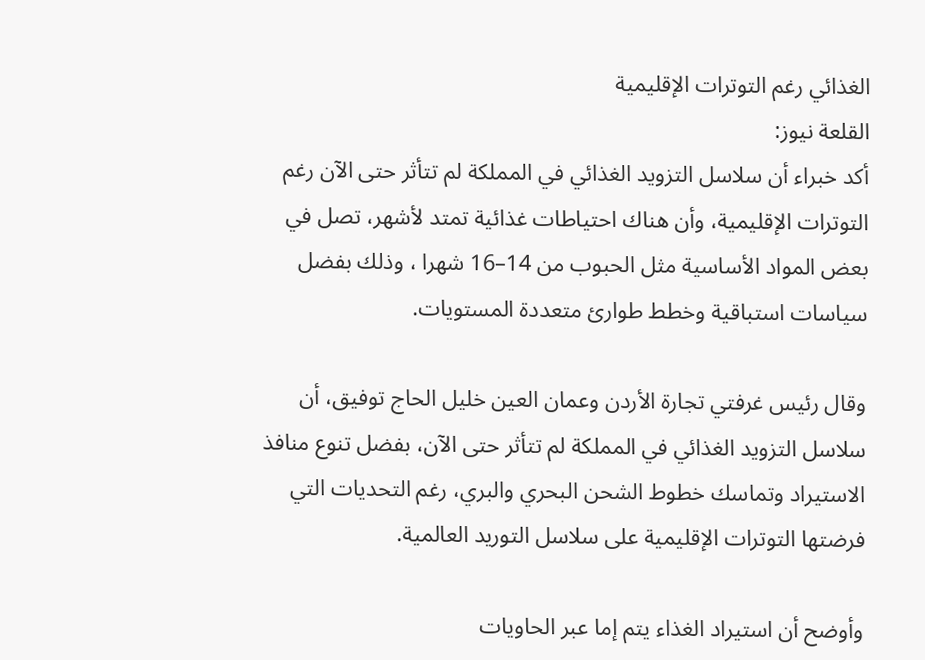الغذائي رغم التوترات الإقليمية
القلعة نيوز:
أكد خبراء أن سلاسل التزويد الغذائي في المملكة لم تتأثر حتى الآن رغم التوترات الإقليمية، وأن هناك احتياطات غذائية تمتد لأشهر، تصل في بعض المواد الأساسية مثل الحبوب من 14–16 شهرا ، وذلك بفضل سياسات استباقية وخطط طوارئ متعددة المستويات.

وقال رئيس غرفتي تجارة الأردن وعمان العين خليل الحاج توفيق، أن سلاسل التزويد الغذائي في المملكة لم تتأثر حتى الآن، بفضل تنوع منافذ الاستيراد وتماسك خطوط الشحن البحري والبري، رغم التحديات التي فرضتها التوترات الإقليمية على سلاسل التوريد العالمية.

وأوضح أن استيراد الغذاء يتم إما عبر الحاويات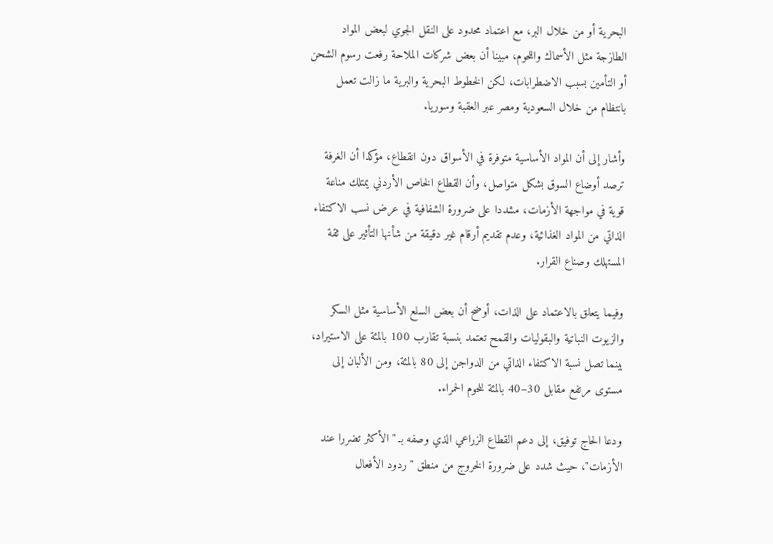البحرية أو من خلال البر، مع اعتماد محدود على النقل الجوي لبعض المواد الطازجة مثل الأسماك واللحوم، مبينا أن بعض شركات الملاحة رفعت رسوم الشحن أو التأمين بسبب الاضطرابات، لكن الخطوط البحرية والبرية ما زالت تعمل بانتظام من خلال السعودية ومصر عبر العقبة وسوريا.

وأشار إلى أن المواد الأساسية متوفرة في الأسواق دون انقطاع، مؤكدا أن الغرفة ترصد أوضاع السوق بشكل متواصل، وأن القطاع الخاص الأردني يمتلك مناعة قوية في مواجهة الأزمات، مشددا على ضرورة الشفافية في عرض نسب الاكتفاء الذاتي من المواد الغذائية، وعدم تقديم أرقام غير دقيقة من شأنها التأثير على ثقة المستهلك وصناع القرار.

وفيما يتعلق بالاعتماد على الذات، أوضح أن بعض السلع الأساسية مثل السكر والزيوت النباتية والبقوليات والقمح تعتمد بنسبة تقارب 100 بالمئة على الاستيراد، بينما تصل نسبة الاكتفاء الذاتي من الدواجن إلى 80 بالمئة، ومن الألبان إلى مستوى مرتفع مقابل 30–40 بالمئة للحوم الحمراء.

ودعا الحاج توفيق، إلى دعم القطاع الزراعي الذي وصفه بـ "الأكثر تضررا عند الأزمات"، حيث شدد على ضرورة الخروج من منطق "ردود الأفعال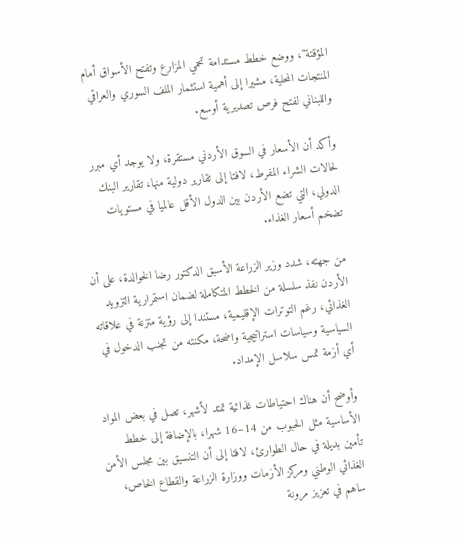المؤقتة"، ووضع خطط مستدامة تحمي المزارع وتفتح الأسواق أمام المنتجات المحلية، مشيرا إلى أهمية استثمار الملف السوري والعراقي واللبناني لفتح فرص تصديرية أوسع.

وأكد أن الأسعار في السوق الأردني مستقرة، ولا يوجد أي مبرر لحالات الشراء المفرط، لافتا إلى تقارير دولية منها، تقارير البنك الدولي، التي تضع الأردن بين الدول الأقل عالميا في مستويات تضخم أسعار الغذاء.

من جهته، شدد وزير الزراعة الأسبق الدكتور رضا الخوالدة، على أن الأردن نفذ سلسلة من الخطط المتكاملة لضمان استمرارية التزويد الغذائي، رغم التوترات الإقليمية، مستندا إلى رؤية متزنة في علاقاته السياسية وسياسات استراتيجية واضحة، مكنته من تجنب الدخول في أي أزمة تمس سلاسل الإمداد.

وأوضح أن هناك احتياطات غذائية تمتد لأشهر، تصل في بعض المواد الأساسية مثل الحبوب من 14–16 شهرا، بالإضافة إلى خطط تأمين بديلة في حال الطوارئ، لافتا إلى أن التنسيق بين مجلس الأمن الغذائي الوطني ومركز الأزمات ووزارة الزراعة والقطاع الخاص، ساهم في تعزيز مرونة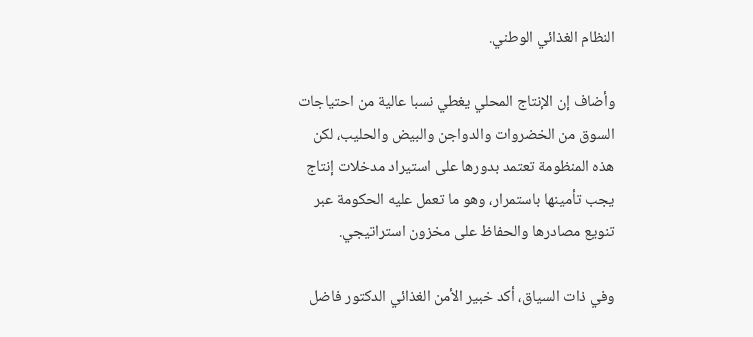النظام الغذائي الوطني.

وأضاف إن الإنتاج المحلي يغطي نسبا عالية من احتياجات السوق من الخضروات والدواجن والبيض والحليب، لكن هذه المنظومة تعتمد بدورها على استيراد مدخلات إنتاج يجب تأمينها باستمرار، وهو ما تعمل عليه الحكومة عبر تنويع مصادرها والحفاظ على مخزون استراتيجي.

وفي ذات السياق، أكد خبير الأمن الغذائي الدكتور فاضل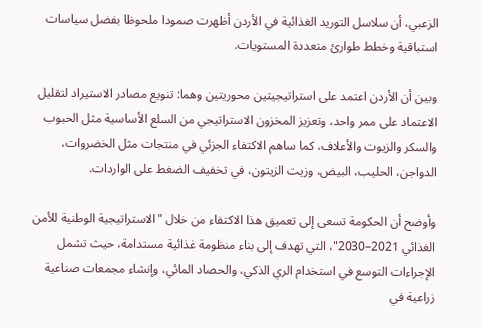الزعبي، أن سلاسل التوريد الغذائية في الأردن أظهرت صمودا ملحوظا بفضل سياسات استباقية وخطط طوارئ متعددة المستويات.

وبين أن الأردن اعتمد على استراتيجيتين محوريتين وهما: تنويع مصادر الاستيراد لتقليل الاعتماد على ممر واحد، وتعزيز المخزون الاستراتيجي من السلع الأساسية مثل الحبوب والسكر والزيوت والأعلاف، كما ساهم الاكتفاء الجزئي في منتجات مثل الخضروات، الدواجن، الحليب، البيض، وزيت الزيتون، في تخفيف الضغط على الواردات.

وأوضح أن الحكومة تسعى إلى تعميق هذا الاكتفاء من خلال "الاستراتيجية الوطنية للأمن الغذائي 2021–2030"، التي تهدف إلى بناء منظومة غذائية مستدامة، حيث تشمل الإجراءات التوسع في استخدام الري الذكي، والحصاد المائي، وإنشاء مجمعات صناعية زراعية في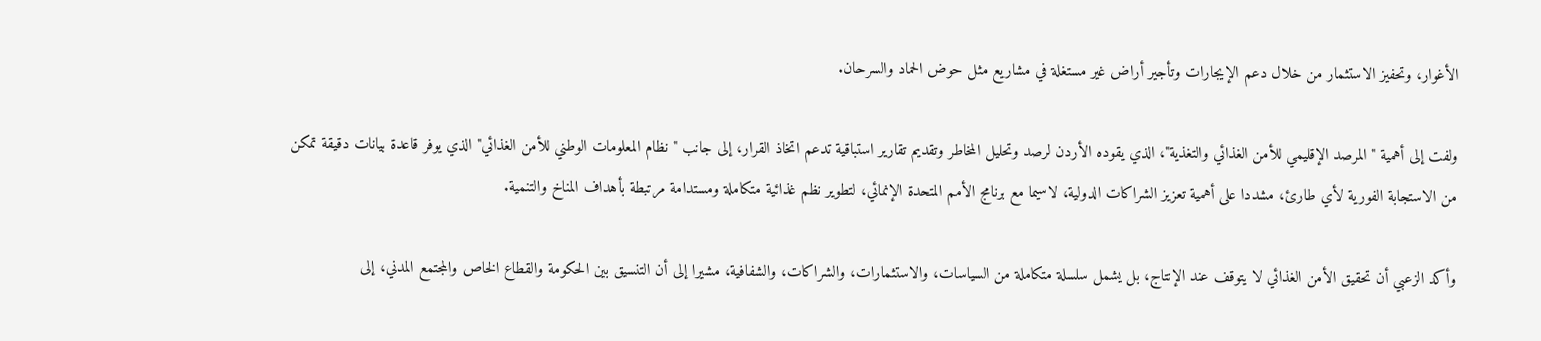الأغوار، وتحفيز الاستثمار من خلال دعم الإيجارات وتأجير أراض غير مستغلة في مشاريع مثل حوض الحماد والسرحان.

ولفت إلى أهمية "المرصد الإقليمي للأمن الغذائي والتغذية"، الذي يقوده الأردن لرصد وتحليل المخاطر وتقديم تقارير استباقية تدعم اتخاذ القرار، إلى جانب "نظام المعلومات الوطني للأمن الغذائي" الذي يوفر قاعدة بيانات دقيقة تمكن من الاستجابة الفورية لأي طارئ، مشددا على أهمية تعزيز الشراكات الدولية، لاسيما مع برنامج الأمم المتحدة الإنمائي، لتطوير نظم غذائية متكاملة ومستدامة مرتبطة بأهداف المناخ والتنمية.

وأكد الزعبي أن تحقيق الأمن الغذائي لا يتوقف عند الإنتاج، بل يشمل سلسلة متكاملة من السياسات، والاستثمارات، والشراكات، والشفافية، مشيرا إلى أن التنسيق بين الحكومة والقطاع الخاص والمجتمع المدني، إلى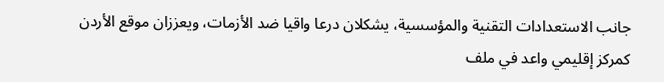جانب الاستعدادات التقنية والمؤسسية، يشكلان درعا واقيا ضد الأزمات، ويعززان موقع الأردن كمركز إقليمي واعد في ملف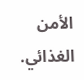الأمن الغذائي.